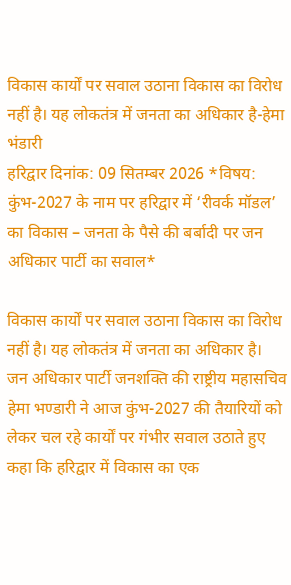विकास कार्यों पर सवाल उठाना विकास का विरोध नहीं है। यह लोकतंत्र में जनता का अधिकार है-हेमा भंडारी
हरिद्वार दिनांक: 09 सितम्बर 2026 *विषय: कुंभ-2027 के नाम पर हरिद्वार में ‘रीवर्क मॉडल’ का विकास – जनता के पैसे की बर्बादी पर जन अधिकार पार्टी का सवाल*

विकास कार्यों पर सवाल उठाना विकास का विरोध नहीं है। यह लोकतंत्र में जनता का अधिकार है।
जन अधिकार पार्टी जनशक्ति की राष्ट्रीय महासचिव हेमा भण्डारी ने आज कुंभ-2027 की तैयारियों को लेकर चल रहे कार्यों पर गंभीर सवाल उठाते हुए कहा कि हरिद्वार में विकास का एक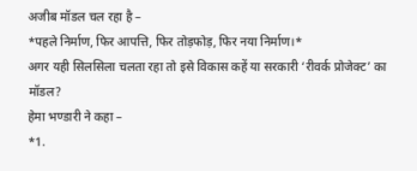अजीब मॉडल चल रहा है –
*पहले निर्माण, फिर आपत्ति, फिर तोड़फोड़, फिर नया निर्माण।*
अगर यही सिलसिला चलता रहा तो इसे विकास कहें या सरकारी ‘रीवर्क प्रोजेक्ट’ का मॉडल?
हेमा भण्डारी ने कहा –
*1.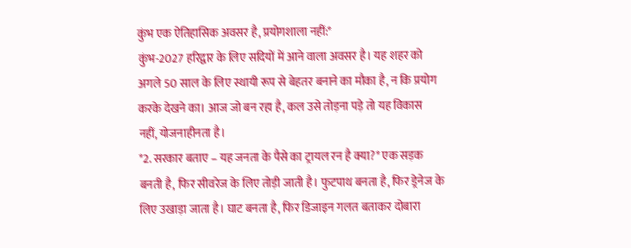कुंभ एक ऐतिहासिक अवसर है, प्रयोगशाला नहीं:*
कुंभ-2027 हरिद्वार के लिए सदियों में आने वाला अवसर है। यह शहर को अगले 50 साल के लिए स्थायी रूप से बेहतर बनाने का मौका है, न कि प्रयोग करके देखने का। आज जो बन रहा है, कल उसे तोड़ना पड़े तो यह विकास नहीं, योजनाहीनता है।
*2. सरकार बताए – यह जनता के पैसे का ट्रायल रन है क्या?* एक सड़क बनती है, फिर सीवरेज के लिए तोड़ी जाती है। फुटपाथ बनता है, फिर ड्रेनेज के लिए उखाड़ा जाता है। घाट बनता है, फिर डिजाइन गलत बताकर दोबारा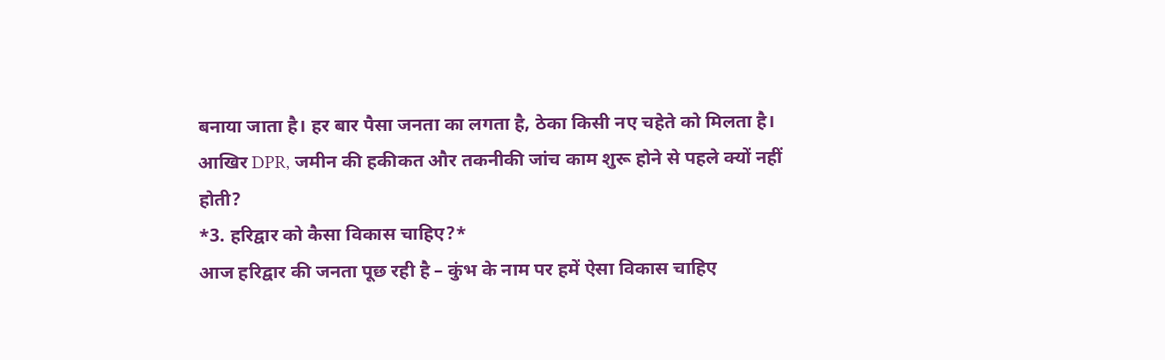बनाया जाता है। हर बार पैसा जनता का लगता है, ठेका किसी नए चहेते को मिलता है। आखिर DPR, जमीन की हकीकत और तकनीकी जांच काम शुरू होने से पहले क्यों नहीं होती?
*3. हरिद्वार को कैसा विकास चाहिए?*
आज हरिद्वार की जनता पूछ रही है – कुंभ के नाम पर हमें ऐसा विकास चाहिए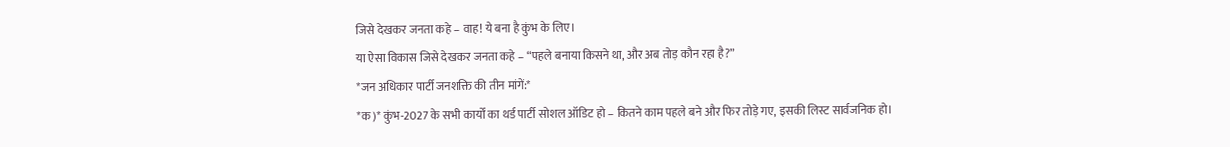जिसे देखकर जनता कहे – वाह! ये बना है कुंभ के लिए।
या ऐसा विकास जिसे देखकर जनता कहे – “पहले बनाया किसने था, और अब तोड़ कौन रहा है?”
*जन अधिकार पार्टी जनशक्ति की तीन मांगें:*
*क)* कुंभ-2027 के सभी कार्यों का थर्ड पार्टी सोशल ऑडिट हो – कितने काम पहले बने और फिर तोड़े गए, इसकी लिस्ट सार्वजनिक हो।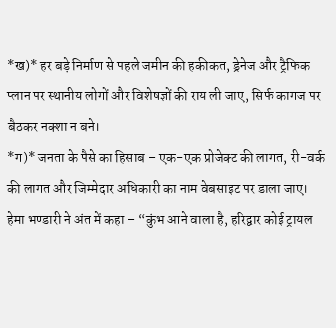*ख)* हर बड़े निर्माण से पहले जमीन की हकीकत, ड्रेनेज और ट्रैफिक प्लान पर स्थानीय लोगों और विशेषज्ञों की राय ली जाए, सिर्फ कागज पर बैठकर नक्शा न बने।
*ग)* जनता के पैसे का हिसाब – एक-एक प्रोजेक्ट की लागत, री-वर्क की लागत और जिम्मेदार अधिकारी का नाम वेबसाइट पर डाला जाए।
हेमा भण्डारी ने अंत में कहा – “कुंभ आने वाला है, हरिद्वार कोई ट्रायल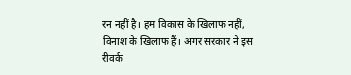रन नहीं है। हम विकास के खिलाफ नहीं, विनाश के खिलाफ हैं। अगर सरकार ने इस रीवर्क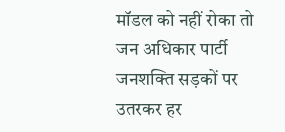मॉडल को नहीं रोका तो जन अधिकार पार्टी जनशक्ति सड़कों पर उतरकर हर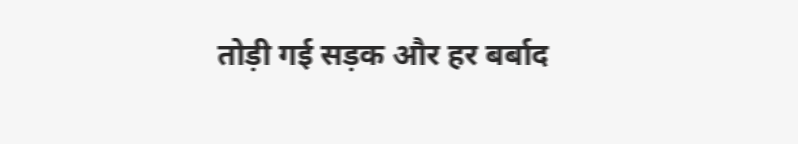तोड़ी गई सड़क और हर बर्बाद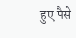हुए पैसे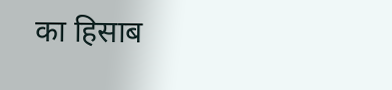का हिसाब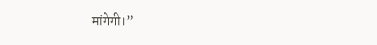मांगेगी।”